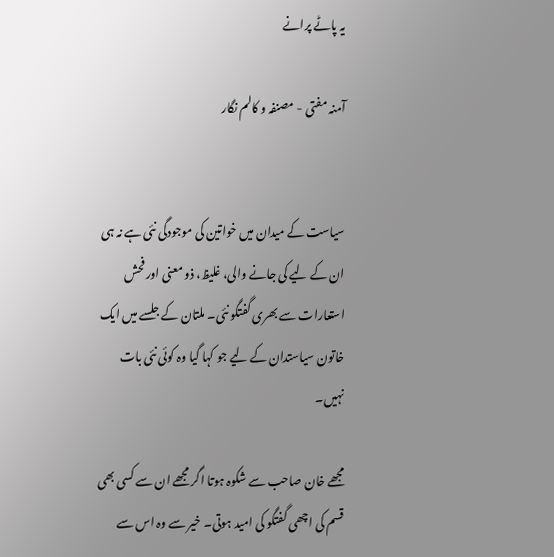یہ پاٹے پرانے

آمنہ مفتی - مصنفہ و کالم نگار


سیاست کے میدان میں خواتین کی موجودگی نئی ہے نہ ہی ان کے لیے کی جانے والی، غلیظ، ذو معنی اور فحش استعارات سے بھری گفتگو نئی۔ ملتان کے جلسے میں ایک خاتون سیاستدان کے لیے جو کہا گیا وہ کوئی نئی بات نہیں۔

مجھے خان صاحب سے شکوہ ہوتا اگر مجھے ان سے کسی بھی قسم کی اچھی گفتگو کی امید ہوتی۔ خیر سے وہ اس سے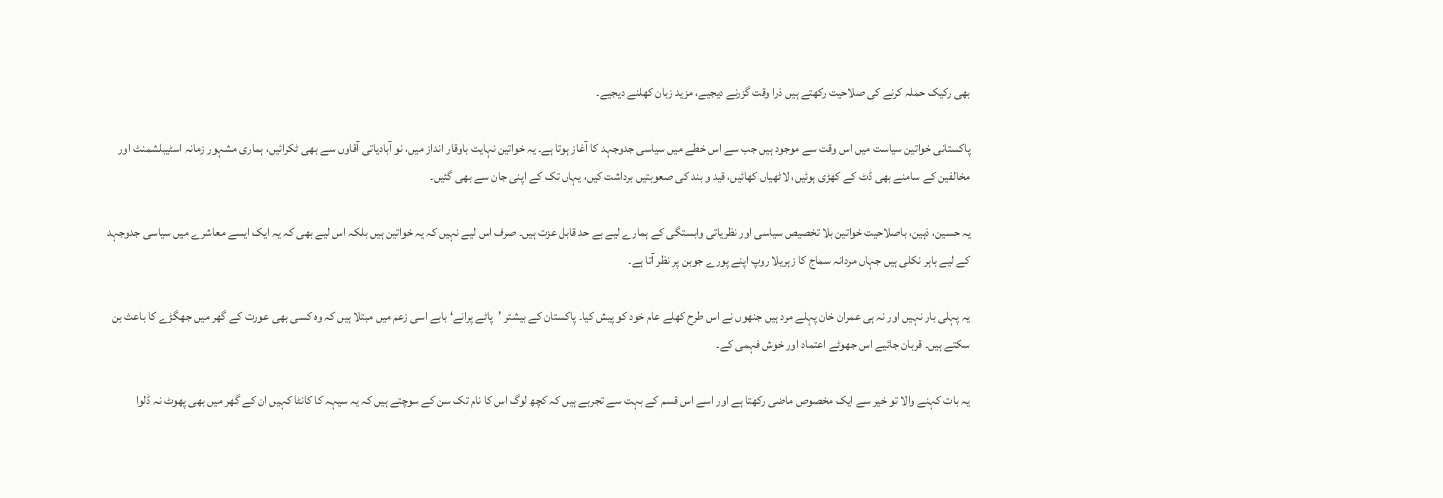بھی رکیک حملہ کرنے کی صلاحیت رکھتے ہیں ذرا وقت گزرنے دیجیے، مزید زبان کھلنے دیجیے۔

پاکستانی خواتین سیاست میں اس وقت سے موجود ہیں جب سے اس خطے میں سیاسی جدوجہد کا آغاز ہوتا ہے۔ یہ خواتین نہایت باوقار انداز میں، نو آبادیاتی آقاوں سے بھی ٹکرائیں، ہماری مشہور زمانہ اسٹیبلشمنٹ اور مخالفین کے سامنے بھی ڈٹ کے کھڑی ہوئیں، لاٹھیاں کھائیں، قید و بند کی صعوبتیں برداشت کیں، یہاں تک کے اپنی جان سے بھی گئیں۔

یہ حسین، ذہین، باصلاحیت خواتین بلا تخصیص سیاسی اور نظریاتی وابستگی کے ہمارے لیے بے حد قابل عزت ہیں۔ صرف اس لیے نہیں کہ یہ خواتین ہیں بلکہ اس لیے بھی کہ یہ ایک ایسے معاشرے میں سیاسی جدوجہد کے لیے باہر نکلی ہیں جہاں مردانہ سماج کا زہریلا روپ اپنے پورے جوبن پر نظر آتا ہے۔

یہ پہلی بار نہیں اور نہ ہی عمران خان پہلے مرد ہیں جنھوں نے اس طرح کھلے عام خود کو پیش کیا۔ پاکستان کے بیشتر ’پاٹے پرانے‘ بابے اسی زعم میں مبتلا ہیں کہ وہ کسی بھی عورت کے گھر میں جھگڑے کا باعث بن سکتے ہیں۔ قربان جائیے اس جھوٹے اعتماد اور خوش فہمی کے۔

یہ بات کہنے والا تو خیر سے ایک مخصوص ماضی رکھتا ہے اور اسے اس قسم کے بہت سے تجربے ہیں کہ کچھ لوگ اس کا نام تک سن کے سوچتے ہیں کہ یہ سیہہ کا کانٹا کہیں ان کے گھر میں بھی پھوٹ نہ ڈلوا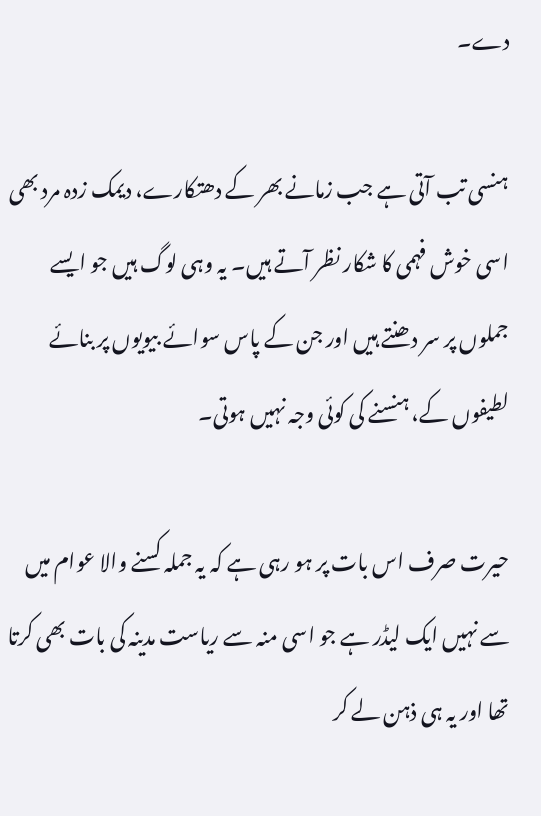دے۔

ہنسی تب آتی ہے جب زمانے بھر کے دھتکارے، دیمک زدہ مرد بھی اسی خوش فہمی کا شکار نظر آتے ہیں۔ یہ وہی لوگ ہیں جو ایسے جملوں پر سر دھنتے ہیں اور جن کے پاس سوائے بیویوں پر بنائے لطیفوں کے، ہنسنے کی کوئی وجہ نہیں ہوتی۔

حیرت صرف اس بات پر ہو رہی ہے کہ یہ جملہ کسنے والا عوام میں سے نہیں ایک لیڈر ہے جو اسی منہ سے ریاست مدینہ کی بات بھی کرتا تھا اور یہ ہی ذہن لے کر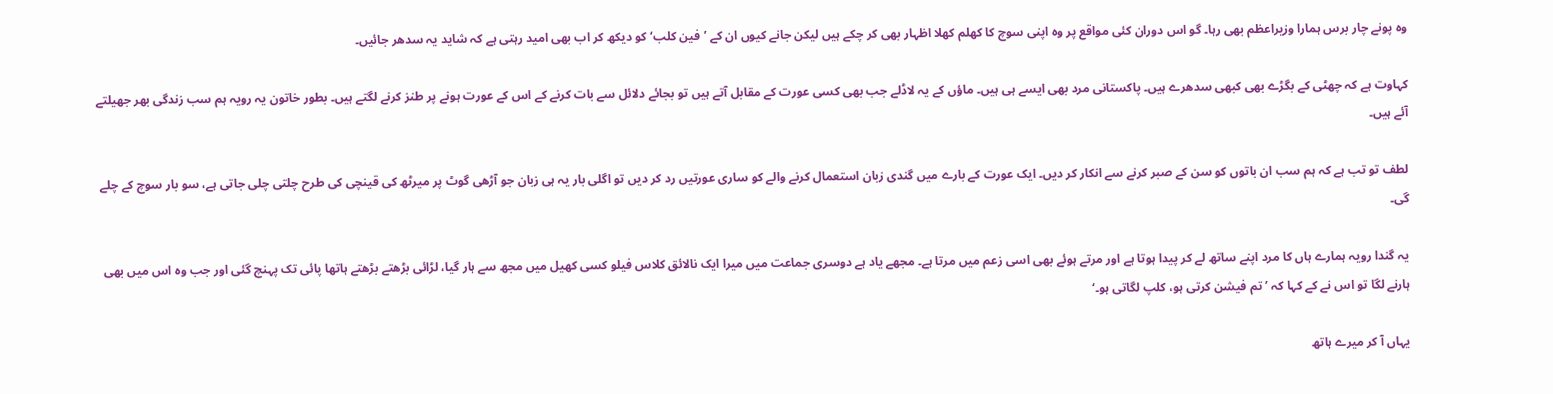وہ پونے چار برس ہمارا وزیراعظم بھی رہا۔ گو اس دوران کئی مواقع پر وہ اپنی سوچ کا کھلم کھلا اظہار بھی کر چکے ہیں لیکن جانے کیوں ان کے ’فین کلب‘ کو دیکھ کر اب بھی امید رہتی ہے کہ شاید یہ سدھر جائیں۔

کہاوت ہے کہ چھٹی کے بگڑے بھی کبھی سدھرے ہیں۔ پاکستانی مرد بھی ایسے ہی ہیں۔ ماؤں کے یہ لاڈلے جب بھی کسی عورت کے مقابل آتے ہیں تو بجائے دلائل سے بات کرنے کے اس کے عورت ہونے پر طنز کرنے لگتے ہیں۔ بطور خاتون یہ رویہ ہم سب زندگی بھر جھیلتے آئے ہیں۔

لطف تو تب ہے کہ ہم سب ان باتوں کو سن کے صبر کرنے سے انکار کر دیں۔ ایک عورت کے بارے میں گندی زبان استعمال کرنے والے کو ساری عورتیں رد کر دیں تو اگلی بار یہ ہی زبان جو آڑھی گوٹ پر میرٹھ کی قینچی کی طرح چلتی چلی جاتی ہے، سو بار سوچ کے چلے گی۔

یہ گندا رویہ ہمارے ہاں کا مرد اپنے ساتھ لے کر پیدا ہوتا ہے اور مرتے ہوئے بھی اسی زعم میں مرتا ہے۔ مجھے یاد ہے دوسری جماعت میں میرا ایک نالائق کلاس فیلو کسی کھیل میں مجھ سے ہار گیا، لڑائی بڑھتے بڑھتے ہاتھا پائی تک پہنچ گئی اور جب وہ اس میں بھی ہارنے لگا تو اس نے کے کہا کہ ’تم فیشن کرتی ہو، کلپ لگاتی ہو۔‘

یہاں آ کر میرے ہاتھ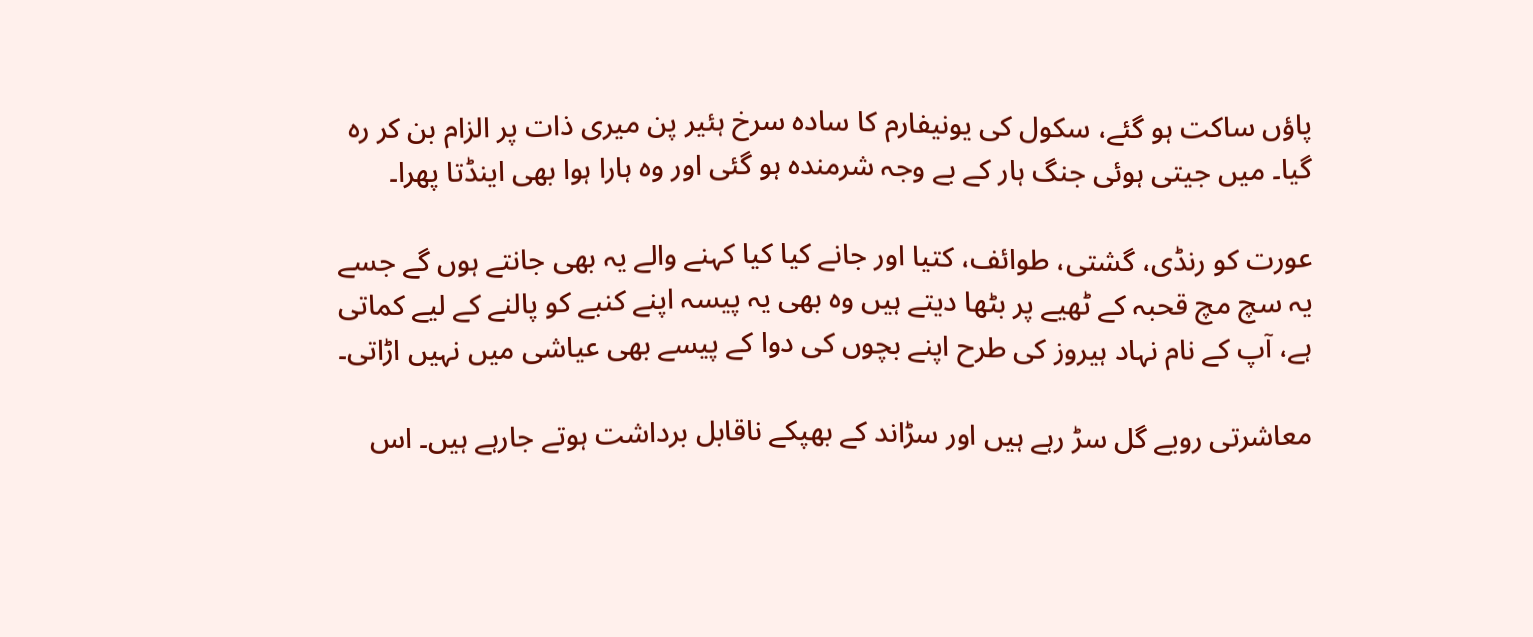پاؤں ساکت ہو گئے، سکول کی یونیفارم کا سادہ سرخ ہئیر پن میری ذات پر الزام بن کر رہ گیا۔ میں جیتی ہوئی جنگ ہار کے بے وجہ شرمندہ ہو گئی اور وہ ہارا ہوا بھی اینڈتا پھرا۔

عورت کو رنڈی، گشتی، طوائف، کتیا اور جانے کیا کیا کہنے والے یہ بھی جانتے ہوں گے جسے یہ سچ مچ قحبہ کے ٹھیے پر بٹھا دیتے ہیں وہ بھی یہ پیسہ اپنے کنبے کو پالنے کے لیے کماتی ہے، آپ کے نام نہاد ہیروز کی طرح اپنے بچوں کی دوا کے پیسے بھی عیاشی میں نہیں اڑاتی۔

معاشرتی رویے گل سڑ رہے ہیں اور سڑاند کے بھپکے ناقابل برداشت ہوتے جارہے ہیں۔ اس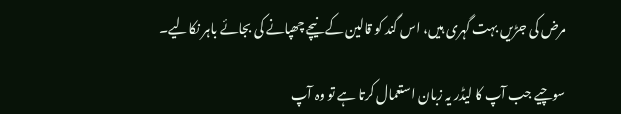مرض کی جڑیں بہت گہری ہیں، اس گند کو قالین کے نیچے چھپانے کی بجائے باہر نکالیے۔

سوچیے جب آپ کا لیڈر یہ زبان استعمال کرتا ہے تو وہ آپ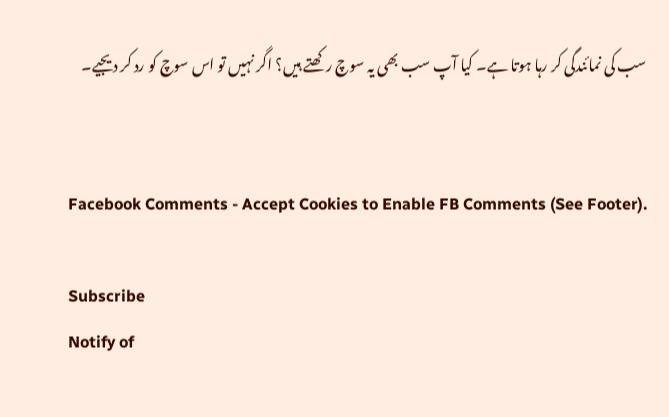سب کی نمائندگی کر رہا ہوتا ہے۔ کیا آپ سب بھی یہ سوچ رکھتے ہیں؟ اگر نہیں تو اس سوچ کو رد کر دیجیے۔


Facebook Comments - Accept Cookies to Enable FB Comments (See Footer).

Subscribe
Notify of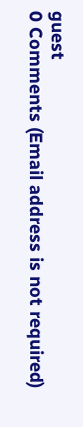guest
0 Comments (Email address is not required)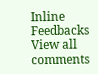Inline Feedbacks
View all comments